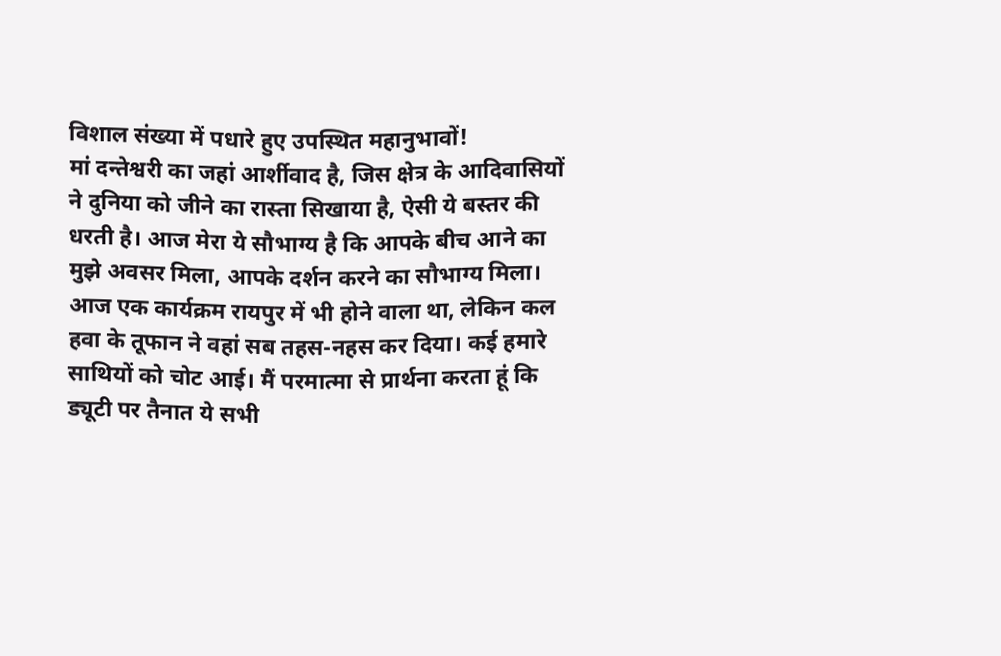विशाल संख्या में पधारे हुए उपस्थित महानुभावों!
मां दन्तेश्वरी का जहां आर्शीवाद है, जिस क्षेत्र के आदिवासियों ने दुनिया को जीने का रास्ता सिखाया है, ऐसी ये बस्तर की धरती है। आज मेरा ये सौभाग्य है कि आपके बीच आने का मुझे अवसर मिला, आपके दर्शन करने का सौभाग्य मिला। आज एक कार्यक्रम रायपुर में भी होने वाला था, लेकिन कल हवा के तूफान ने वहां सब तहस-नहस कर दिया। कई हमारे साथियों को चोट आई। मैं परमात्मा से प्रार्थना करता हूं कि ड्यूटी पर तैनात ये सभी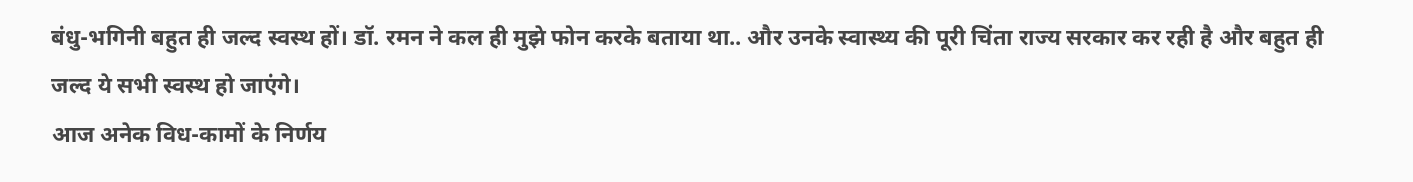बंधु-भगिनी बहुत ही जल्द स्वस्थ हों। डॉ. रमन ने कल ही मुझे फोन करके बताया था.. और उनके स्वास्थ्य की पूरी चिंता राज्य सरकार कर रही है और बहुत ही जल्द ये सभी स्वस्थ हो जाएंगे।
आज अनेक विध-कामों के निर्णय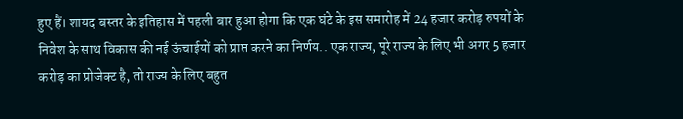हुए हैं। शायद बस्तर के इतिहास में पहली बार हुआ होगा कि एक घंटे के इस समारोह में 24 हजार करोड़ रुपयों के निवेश के साथ विकास की नई ऊंचाईयों को प्राप्त करने का निर्णय.. एक राज्य, पूरे राज्य के लिए भी अगर 5 हजार करोड़ का प्रोजेक्ट है, तो राज्य के लिए बहुत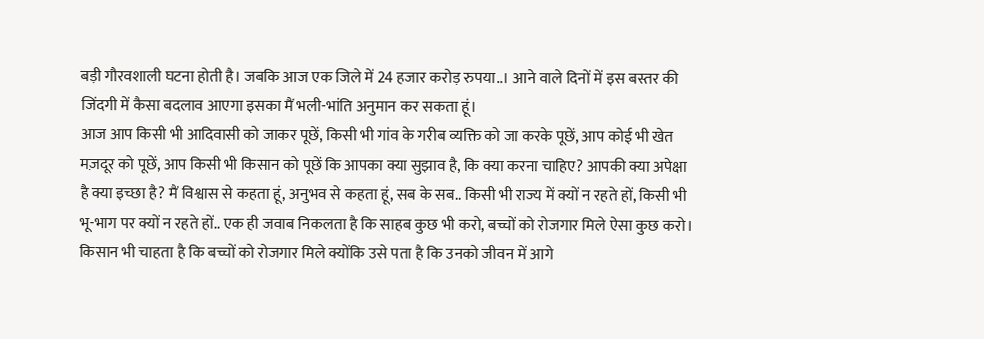बड़ी गौरवशाली घटना होती है। जबकि आज एक जिले में 24 हजार करोड़ रुपया..। आने वाले दिनों में इस बस्तर की जिंदगी में कैसा बदलाव आएगा इसका मैं भली-भांति अनुमान कर सकता हूं।
आज आप किसी भी आदिवासी को जाकर पूछें, किसी भी गांव के गरीब व्यक्ति को जा करके पूछें, आप कोई भी खेत मज़दूर को पूछें, आप किसी भी किसान को पूछें कि आपका क्या सुझाव है, कि क्या करना चाहिए? आपकी क्या अपेक्षा है क्या इच्छा है? मैं विश्वास से कहता हूं, अनुभव से कहता हूं, सब के सब.. किसी भी राज्य में क्यों न रहते हों, किसी भी भू-भाग पर क्यों न रहते हों.. एक ही जवाब निकलता है कि साहब कुछ भी करो, बच्चों को रोजगार मिले ऐसा कुछ करो। किसान भी चाहता है कि बच्चों को रोजगार मिले क्योंकि उसे पता है कि उनको जीवन में आगे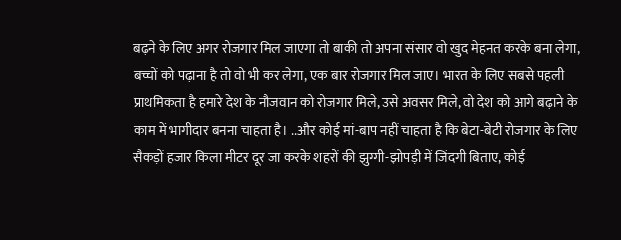बढ़ने के लिए अगर रोजगार मिल जाएगा तो बाकी तो अपना संसार वो खुद मेहनत करके बना लेगा, बच्चों को पढ़ाना है तो वो भी कर लेगा, एक बार रोजगार मिल जाए। भारत के लिए सबसे पहली प्राथमिकता है हमारे देश के नौजवान को रोजगार मिले, उसे अवसर मिले, वो देश को आगे बढ़ाने के काम में भागीदार बनना चाहता है। ..और कोई मां-बाप नहीं चाहता है कि बेटा-बेटी रोजगार के लिए सैकड़ों हजार किला मीटर दूर जा करके शहरों की झुग्गी-झोपड़ी में जिंदगी बिताए, कोई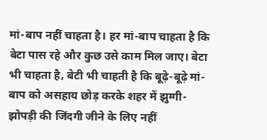मां-बाप नहीं चाहता है। हर मां-बाप चाहता है कि बेटा पास रहे और कुछ उसे काम मिल जाए। बेटा भी चाहता है, बेटी भी चाहती है कि बूढ़े-बूढ़े मां-बाप को असहाय छोड़ करके शहर में झुग्गी-झोपड़ी की जिंदगी जीने के लिए नहीं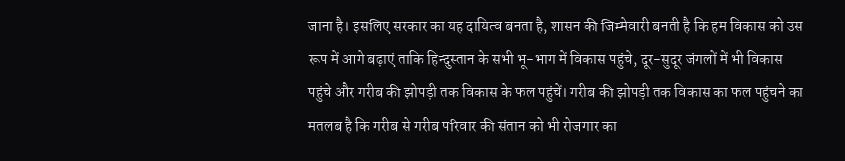जाना है। इसलिए सरकार का यह दायित्व बनता है, शासन की जिम्मेवारी बनती है कि हम विकास को उस रूप में आगे बढ़ाएं ताकि हिन्दुस्तान के सभी भू-भाग में विकास पहुंचे, दूर-सुदूर जंगलों में भी विकास पहुंचे और गरीब की झोपड़ी तक विकास के फल पहुंचें। गरीब की झोपड़ी तक विकास का फल पहुंचने का मतलब है कि गरीब से गरीब परिवार की संतान को भी रोजगार का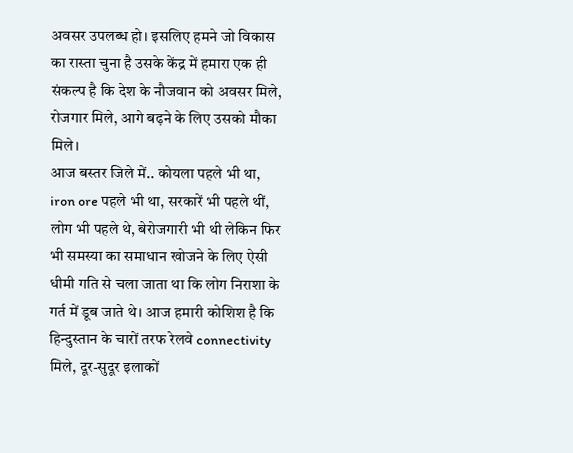अवसर उपलब्ध हो। इसलिए हमने जो विकास का रास्ता चुना है उसके केंद्र में हमारा एक ही संकल्प है कि देश के नौजवान को अवसर मिले, रोजगार मिले, आगे बढ़ने के लिए उसको मौका मिले।
आज बस्तर जिले में.. कोयला पहले भी था, iron ore पहले भी था, सरकारें भी पहले थीं, लोग भी पहले थे, बेरोजगारी भी थी लेकिन फिर भी समस्या का समाधान खोजने के लिए ऐसी धीमी गति से चला जाता था कि लोग निराशा के गर्त में डूब जाते थे। आज हमारी कोशिश है कि हिन्दुस्तान के चारों तरफ रेलवे connectivity मिले, दूर-सुदूर इलाकों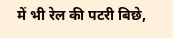में भी रेल की पटरी बिछे,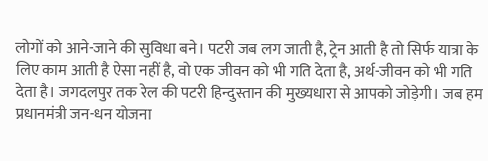लोगों को आने-जाने की सुविधा बने। पटरी जब लग जाती है, ट्रेन आती है तो सिर्फ यात्रा के लिए काम आती है ऐसा नहीं है, वो एक जीवन को भी गति देता है, अर्थ-जीवन को भी गति देता है। जगदलपुर तक रेल की पटरी हिन्दुस्तान की मुख्यधारा से आपको जोड़ेगी। जब हम प्रधानमंत्री जन-धन योजना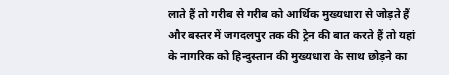लाते हैं तो गरीब से गरीब को आर्थिक मुख्यधारा से जोड़ते हैं और बस्तर में जगदलपुर तक की ट्रेन की बात करते हैं तो यहां के नागरिक को हिन्दुस्तान की मुख्यधारा के साथ छोड़ने का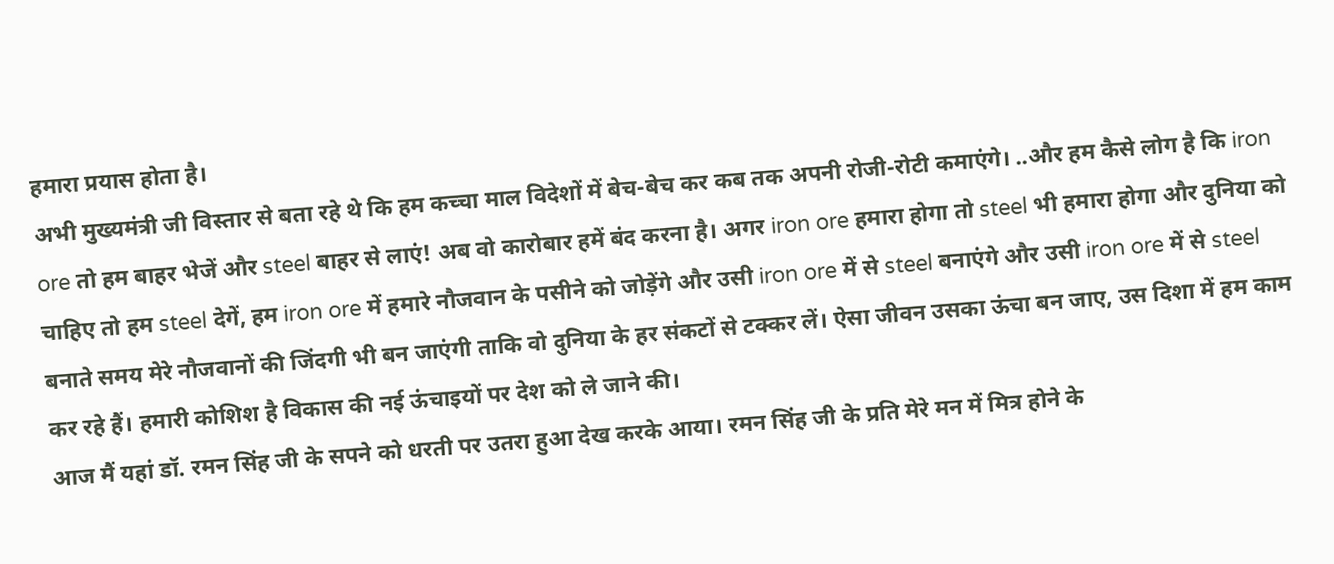हमारा प्रयास होता है।
अभी मुख्यमंत्री जी विस्तार से बता रहे थे कि हम कच्चा माल विदेशों में बेच-बेच कर कब तक अपनी रोजी-रोटी कमाएंगे। ..और हम कैसे लोग है कि iron ore तो हम बाहर भेजें और steel बाहर से लाएं! अब वो कारोबार हमें बंद करना है। अगर iron ore हमारा होगा तो steel भी हमारा होगा और दुनिया को चाहिए तो हम steel देगें, हम iron ore में हमारे नौजवान के पसीने को जोड़ेंगे और उसी iron ore में से steel बनाएंगे और उसी iron ore में से steel बनाते समय मेरे नौजवानों की जिंदगी भी बन जाएंगी ताकि वो दुनिया के हर संकटों से टक्कर लें। ऐसा जीवन उसका ऊंचा बन जाए, उस दिशा में हम काम कर रहे हैं। हमारी कोशिश है विकास की नई ऊंचाइयों पर देश को ले जाने की।
आज मैं यहां डॉ. रमन सिंह जी के सपने को धरती पर उतरा हुआ देख करके आया। रमन सिंह जी के प्रति मेरे मन में मित्र होने के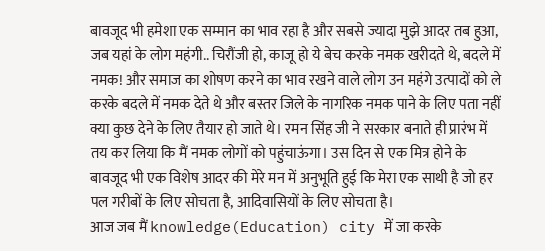बावजूद भी हमेशा एक सम्मान का भाव रहा है और सबसे ज्यादा मुझे आदर तब हुआ, जब यहां के लोग महंगी.. चिरौंजी हो, काजू हो ये बेच करके नमक खरीदते थे, बदले में नमक! और समाज का शोषण करने का भाव रखने वाले लोग उन महंगे उत्पादों को ले करके बदले में नमक देते थे और बस्तर जिले के नागरिक नमक पाने के लिए पता नहीं क्या कुछ देने के लिए तैयार हो जाते थे। रमन सिंह जी ने सरकार बनाते ही प्रारंभ में तय कर लिया कि मैं नमक लोगों को पहुंचाऊंगा। उस दिन से एक मित्र होने के बावजूद भी एक विशेष आदर की मेरे मन में अनुभूति हुई कि मेरा एक साथी है जो हर पल गरीबों के लिए सोचता है, आदिवासियों के लिए सोचता है।
आज जब मैं knowledge(Education) city में जा करके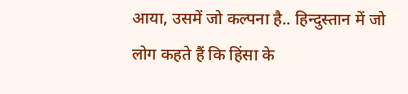आया, उसमें जो कल्पना है.. हिन्दुस्तान में जो लोग कहते हैं कि हिंसा के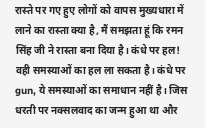रास्ते पर गए हुए लोगों को वापस मुख्यधारा में लाने का रास्ता क्या है, मैं समझता हूं कि रमन सिंह जी ने रास्ता बना दिया है। कंधे पर हल! वही समस्याओं का हल ला सकता है। कंधे पर gun, ये समस्याओं का समाधान नहीं है। जिस धरती पर नक्सलवाद का जन्म हुआ था और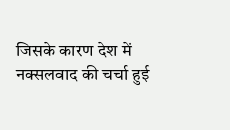जिसके कारण देश में नक्सलवाद की चर्चा हुई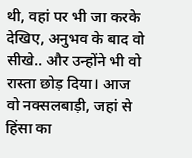थी, वहां पर भी जा करके देखिए, अनुभव के बाद वो सीखे.. और उन्होंने भी वो रास्ता छोड़ दिया। आज वो नक्सलबाड़ी, जहां से हिंसा का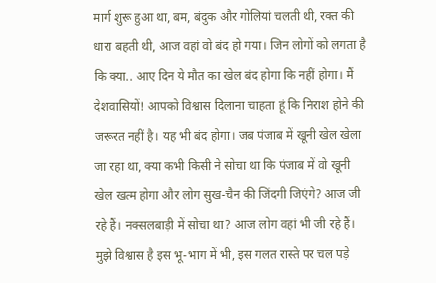मार्ग शुरू हुआ था, बम, बंदुक और गोलियां चलती थी, रक्त की धारा बहती थी, आज वहां वो बंद हो गया। जिन लोगों को लगता है कि क्या.. आए दिन ये मौत का खेल बंद होगा कि नहीं होगा। मैं देशवासियों! आपको विश्वास दिलाना चाहता हूं कि निराश होने की जरूरत नहीं है। यह भी बंद होगा। जब पंजाब में खूनी खेल खेला जा रहा था, क्या कभी किसी ने सोचा था कि पंजाब में वो खूनी खेल खत्म होगा और लोग सुख-चैन की जिंदगी जिएंगे? आज जी रहे हैं। नक्सलबाड़ी में सोचा था? आज लोग वहां भी जी रहे हैं। मुझे विश्वास है इस भू-भाग में भी, इस गलत रास्ते पर चल पड़े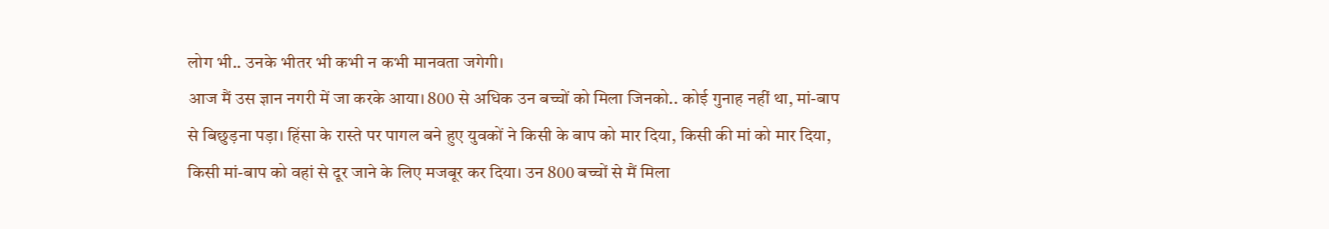लोग भी.. उनके भीतर भी कभी न कभी मानवता जगेगी।
आज मैं उस ज्ञान नगरी में जा करके आया। 800 से अधिक उन बच्चों को मिला जिनको.. कोई गुनाह नहीं था, मां-बाप से बिछुड़ना पड़ा। हिंसा के रास्ते पर पागल बने हुए युवकों ने किसी के बाप को मार दिया, किसी की मां को मार दिया, किसी मां-बाप को वहां से दूर जाने के लिए मजबूर कर दिया। उन 800 बच्चों से मैं मिला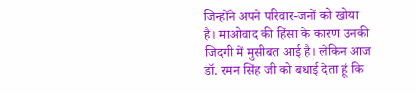जिन्होंने अपने परिवार-जनों को खोया है। माओवाद की हिंसा के कारण उनकी जिदगी में मुसीबत आई है। लेकिन आज डॉ. रमन सिंह जी को बधाई देता हूं कि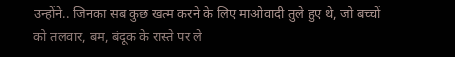उन्होंने.. जिनका सब कुछ खत्म करने के लिए माओवादी तुले हुए थे, जो बच्चों को तलवार, बम, बंदूक के रास्ते पर ले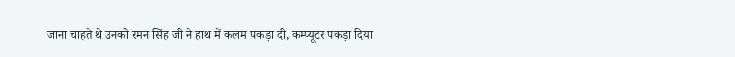जाना चाहते थे उनको रमन सिंह जी ने हाथ में कलम पकड़ा दी, कम्प्यूटर पकड़ा दिया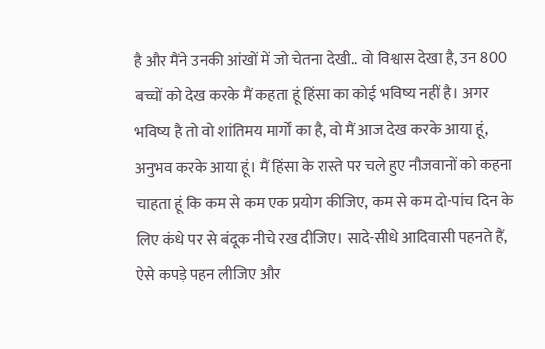है और मैंने उनकी आंखों में जो चेतना देखी.. वो विश्वास देखा है, उन 800 बच्चों को देख करके मैं कहता हूं हिंसा का कोई भविष्य नहीं है। अगर भविष्य है तो वो शांतिमय मार्गों का है, वो मैं आज देख करके आया हूं, अनुभव करके आया हूं। मैं हिंसा के रास्ते पर चले हुए नौजवानों को कहना चाहता हूं कि कम से कम एक प्रयोग कीजिए, कम से कम दो-पांच दिन के लिए कंधे पर से बंदूक नीचे रख दीजिए। सादे-सीधे आदिवासी पहनते हैं, ऐसे कपड़े पहन लीजिए और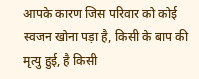आपके कारण जिस परिवार को कोई स्वजन खोना पड़ा है, किसी के बाप की मृत्यु हुई, है किसी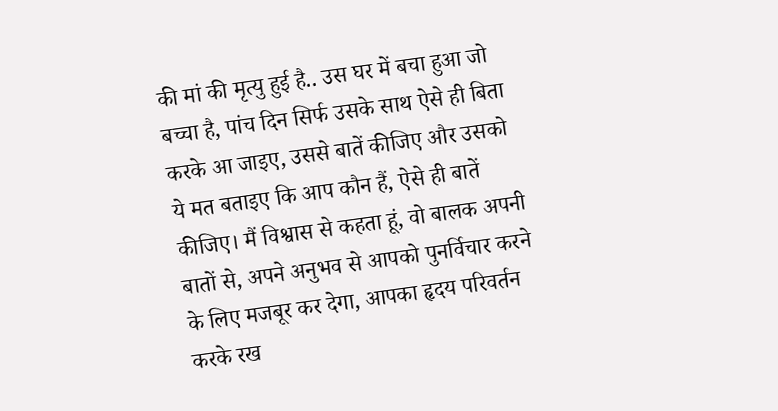की मां की मृत्यु हुई है.. उस घर में बचा हुआ जो बच्चा है, पांच दिन सिर्फ उसके साथ ऐसे ही बिता करके आ जाइए, उससे बातें कीजिए और उसको ये मत बताइए कि आप कौन हैं, ऐसे ही बातें कीजिए। मैं विश्वास से कहता हूं, वो बालक अपनी बातों से, अपने अनुभव से आपको पुनर्विचार करने के लिए मजबूर कर देगा, आपका हृदय परिवर्तन करके रख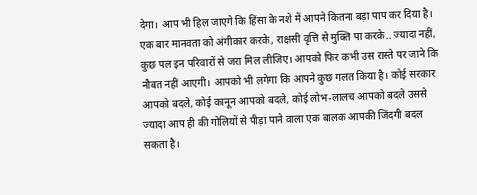देगा। आप भी हिल जाएगे कि हिंसा के नशे में आपने कितना बड़ा पाप कर दिया है। एक बार मानवता को अंगीकार करके, राक्षसी वृत्ति से मुक्ति पा करके.. ज्यादा नहीं, कुछ पल इन परिवारों से जरा मिल लीजिए। आपको फिर कभी उस रास्ते पर जाने कि नौबत नहीं आएगी। आपको भी लगेगा कि आपने कुछ गलत किया है। कोई सरकार आपको बदले, कोई कानून आपको बदले, कोई लोभ-लालच आपको बदले उससे ज्यादा आप ही की गोलियों से पीड़ा पाने वाला एक बालक आपकी जिंदगी बदल सकता है।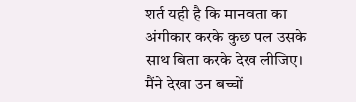शर्त यही है कि मानवता का अंगीकार करके कुछ पल उसके साथ बिता करके देख लीजिए। मैंने देखा उन बच्चों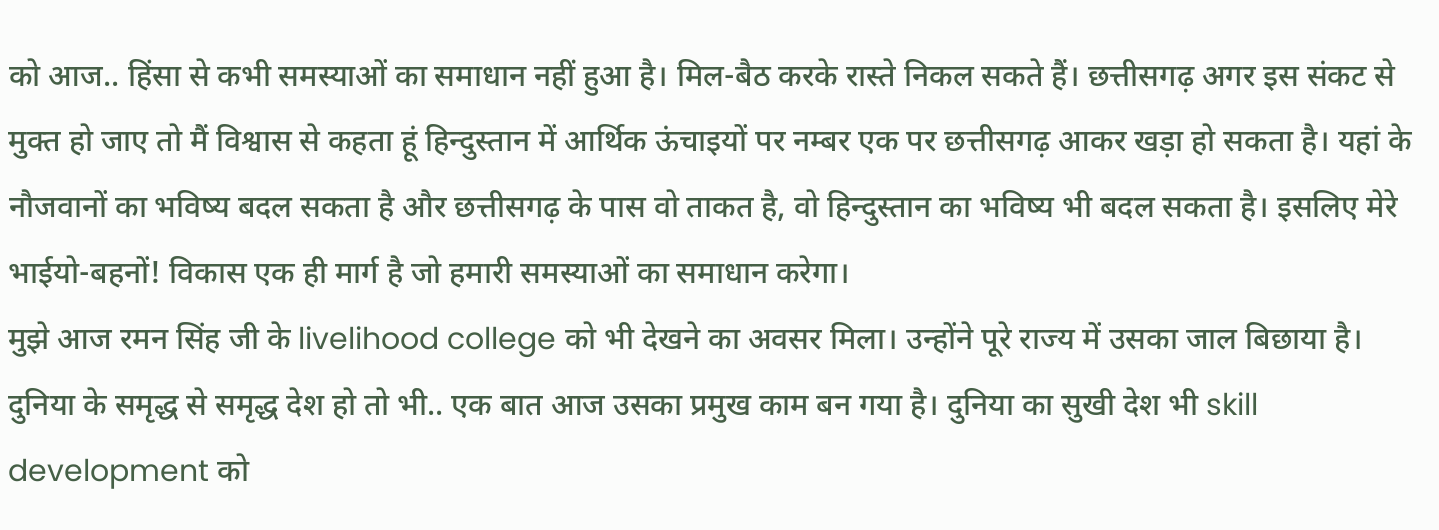को आज.. हिंसा से कभी समस्याओं का समाधान नहीं हुआ है। मिल-बैठ करके रास्ते निकल सकते हैं। छत्तीसगढ़ अगर इस संकट से मुक्त हो जाए तो मैं विश्वास से कहता हूं हिन्दुस्तान में आर्थिक ऊंचाइयों पर नम्बर एक पर छत्तीसगढ़ आकर खड़ा हो सकता है। यहां के नौजवानों का भविष्य बदल सकता है और छत्तीसगढ़ के पास वो ताकत है, वो हिन्दुस्तान का भविष्य भी बदल सकता है। इसलिए मेरे भाईयो-बहनों! विकास एक ही मार्ग है जो हमारी समस्याओं का समाधान करेगा।
मुझे आज रमन सिंह जी के livelihood college को भी देखने का अवसर मिला। उन्होंने पूरे राज्य में उसका जाल बिछाया है। दुनिया के समृद्ध से समृद्ध देश हो तो भी.. एक बात आज उसका प्रमुख काम बन गया है। दुनिया का सुखी देश भी skill development को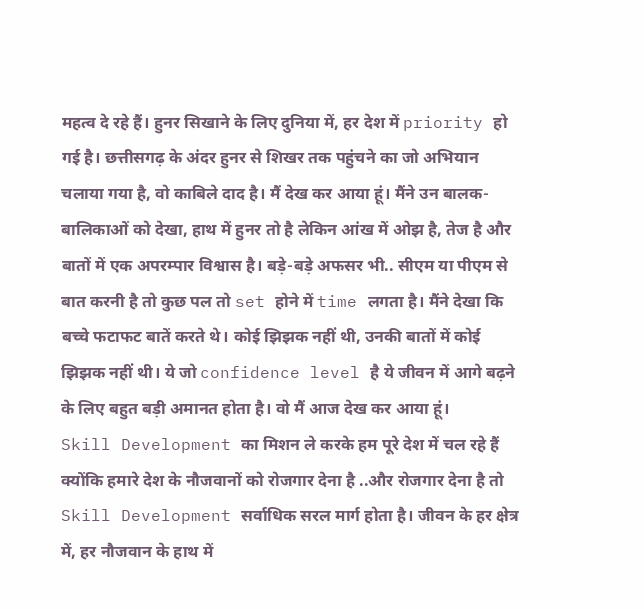महत्व दे रहे हैं। हुनर सिखाने के लिए दुनिया में, हर देश में priority हो गई है। छत्तीसगढ़ के अंदर हुनर से शिखर तक पहुंचने का जो अभियान चलाया गया है, वो काबिले दाद है। मैं देख कर आया हूं। मैंने उन बालक-बालिकाओं को देखा, हाथ में हुनर तो है लेकिन आंख में ओझ है, तेज है और बातों में एक अपरम्पार विश्वास है। बड़े-बड़े अफसर भी.. सीएम या पीएम से बात करनी है तो कुछ पल तो set होने में time लगता है। मैंने देखा कि बच्चे फटाफट बातें करते थे। कोई झिझक नहीं थी, उनकी बातों में कोई झिझक नहीं थी। ये जो confidence level है ये जीवन में आगे बढ़ने के लिए बहुत बड़ी अमानत होता है। वो मैं आज देख कर आया हूं।
Skill Development का मिशन ले करके हम पूरे देश में चल रहे हैं क्योंकि हमारे देश के नौजवानों को रोजगार देना है ..और रोजगार देना है तो Skill Development सर्वाधिक सरल मार्ग होता है। जीवन के हर क्षेत्र में, हर नौजवान के हाथ में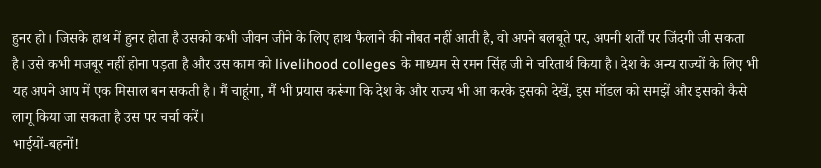हुनर हो। जिसके हाथ में हुनर होता है उसको कभी जीवन जीने के लिए हाथ फैलाने की नौबत नहीं आती है, वो अपने बलबूते पर, अपनी शर्तों पर जिंदगी जी सकता है। उसे कभी मजबूर नहीं होना पड़ता है और उस काम को livelihood colleges के माध्यम से रमन सिंह जी ने चरितार्थ किया है। देश के अन्य राज्यों के लिए भी यह अपने आप में एक मिसाल बन सकती है। मैं चाहूंगा, मैं भी प्रयास करूंगा कि देश के और राज्य भी आ करके इसको देखें, इस मॉडल को समझें और इसको कैसे लागू किया जा सकता है उस पर चर्चा करें।
भाईयों-बहनों!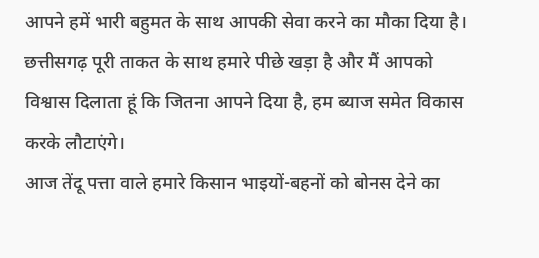आपने हमें भारी बहुमत के साथ आपकी सेवा करने का मौका दिया है। छत्तीसगढ़ पूरी ताकत के साथ हमारे पीछे खड़ा है और मैं आपको विश्वास दिलाता हूं कि जितना आपने दिया है, हम ब्याज समेत विकास करके लौटाएंगे।
आज तेंदू पत्ता वाले हमारे किसान भाइयों-बहनों को बोनस देने का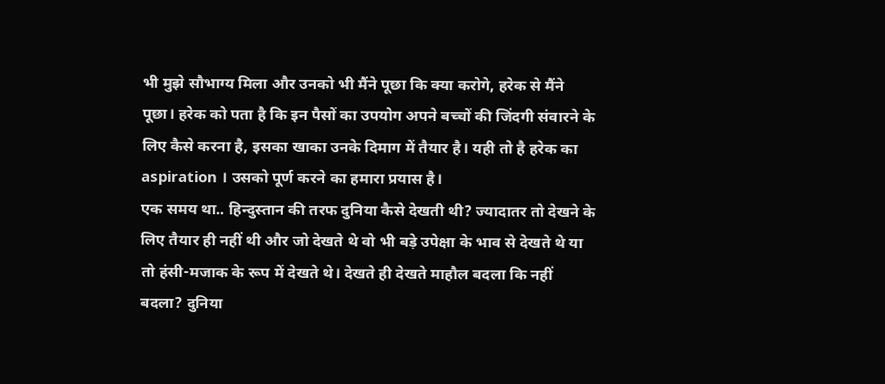भी मुझे सौभाग्य मिला और उनको भी मैंने पूछा कि क्या करोगे, हरेक से मैंने पूछा। हरेक को पता है कि इन पैसों का उपयोग अपने बच्चों की जिंदगी संवारने के लिए कैसे करना है, इसका खाका उनके दिमाग में तैयार है। यही तो है हरेक का aspiration । उसको पूर्ण करने का हमारा प्रयास है।
एक समय था.. हिन्दुस्तान की तरफ दुनिया कैसे देखती थी? ज्यादातर तो देखने के लिए तैयार ही नहीं थी और जो देखते थे वो भी बड़े उपेक्षा के भाव से देखते थे या तो हंसी-मजाक के रूप में देखते थे। देखते ही देखते माहौल बदला कि नहीं बदला? दुनिया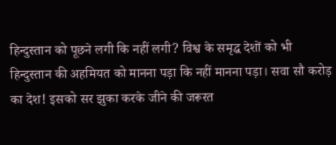हिन्दुस्तान को पूछने लगी कि नहीं लगी? विश्व के समृद्ध देशों को भी हिन्दुस्तान की अहमियत को मानना पड़ा कि नहीं मानना पड़ा। सवा सौ करोड़ का देश! इसको सर झुका करके जीने की जरूरत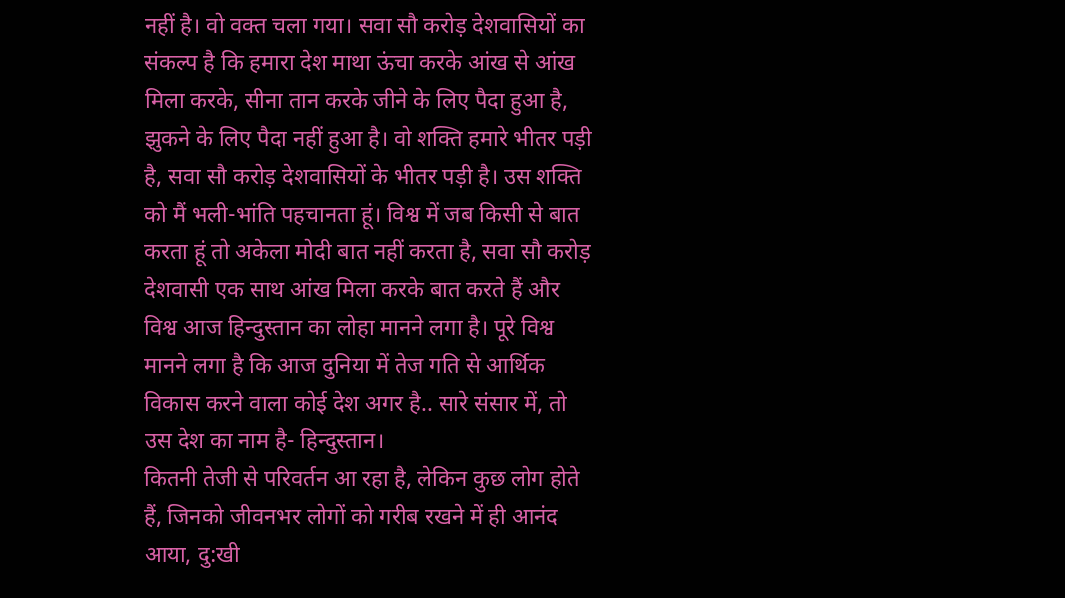नहीं है। वो वक्त चला गया। सवा सौ करोड़ देशवासियों का संकल्प है कि हमारा देश माथा ऊंचा करके आंख से आंख मिला करके, सीना तान करके जीने के लिए पैदा हुआ है, झुकने के लिए पैदा नहीं हुआ है। वो शक्ति हमारे भीतर पड़ी है, सवा सौ करोड़ देशवासियों के भीतर पड़ी है। उस शक्ति को मैं भली-भांति पहचानता हूं। विश्व में जब किसी से बात करता हूं तो अकेला मोदी बात नहीं करता है, सवा सौ करोड़ देशवासी एक साथ आंख मिला करके बात करते हैं और विश्व आज हिन्दुस्तान का लोहा मानने लगा है। पूरे विश्व मानने लगा है कि आज दुनिया में तेज गति से आर्थिक विकास करने वाला कोई देश अगर है.. सारे संसार में, तो उस देश का नाम है- हिन्दुस्तान।
कितनी तेजी से परिवर्तन आ रहा है, लेकिन कुछ लोग होते हैं, जिनको जीवनभर लोगों को गरीब रखने में ही आनंद आया, दु:खी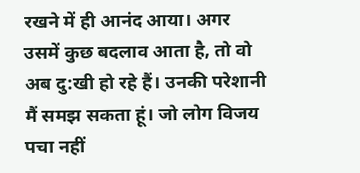रखने में ही आनंद आया। अगर उसमें कुछ बदलाव आता है, तो वो अब दु:खी हो रहे हैं। उनकी परेशानी मैं समझ सकता हूं। जो लोग विजय पचा नहीं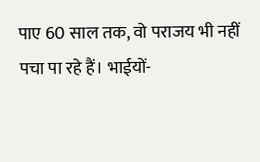पाए 60 साल तक, वो पराजय भी नहीं पचा पा रहे हैं। भाईयों-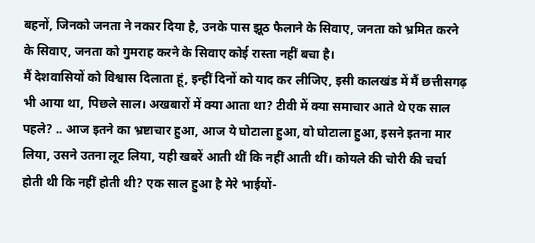बहनों, जिनको जनता ने नकार दिया है, उनके पास झूठ फैलाने के सिवाए, जनता को भ्रमित करने के सिवाए, जनता को गुमराह करने के सिवाए कोई रास्ता नहीं बचा है।
मैं देशवासियों को विश्वास दिलाता हूं, इन्हीं दिनों को याद कर लीजिए, इसी कालखंड में मैं छत्तीसगढ़ भी आया था, पिछले साल। अखबारों में क्या आता था? टीवी में क्या समाचार आते थे एक साल पहले? .. आज इतने का भ्रष्टाचार हुआ, आज ये घोटाला हुआ, वो घोटाला हुआ, इसने इतना मार लिया, उसने उतना लूट लिया, यही खबरें आती थीं कि नहीं आती थीं। कोयले की चोरी की चर्चा होती थी कि नहीं होती थी? एक साल हुआ है मेरे भाईयों-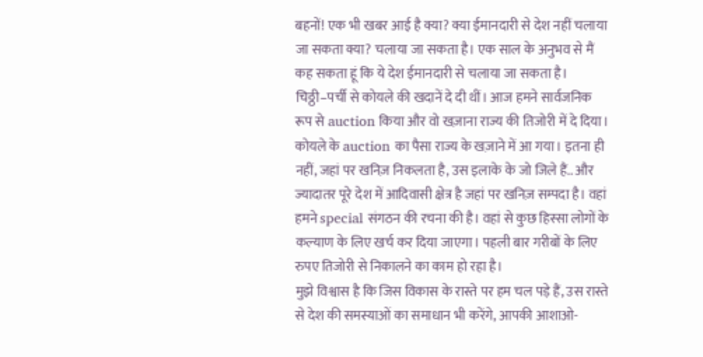बहनों! एक भी खबर आई है क्या? क्या ईमानदारी से देश नहीं चलाया जा सकता क्या? चलाया जा सकता है। एक साल के अनुभव से मैं कह सकता हूं कि ये देश ईमानदारी से चलाया जा सकता है।
चिठ्ठी–पर्ची से कोयले की खदानें दे दी थीं। आज हमने सार्वजनिक रूप से auction किया और वो खज़ाना राज्य की तिजोरी में दे दिया। कोयले के auction का पैसा राज्य के खज़ाने में आ गया। इतना ही नहीं, जहां पर खनिज़ निकलता है, उस इलाके के जो जिले हैं.. और ज्यादातर पूरे देश में आदिवासी क्षेत्र है जहां पर खनिज़ सम्पदा है। वहां हमने special संगठन की रचना की है। वहां से कुछ हिस्सा लोगों के कल्याण के लिए खर्च कर दिया जाएगा। पहली बार गरीबों के लिए रुपए तिजोरी से निकालने का काम हो रहा है।
मुझे विश्वास है कि जिस विकास के रास्ते पर हम चल पड़े हैं, उस रास्ते से देश की समस्याओं का समाधान भी करेंगे, आपकी आशाओ-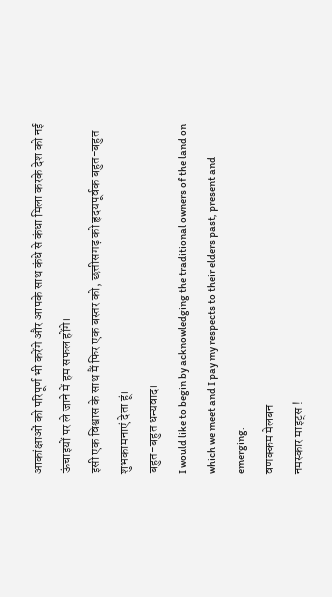आकांक्षाओं को परिपूर्ण भी करेंगे और आपके साथ कंधे से कंधा मिला करके देश को नई ऊंचाइयों पर ले जाने में हम सफल होंगे।
इसी एक विश्वास के साथ मैं फिर एक बस्तर को, छत्तीसगढ़ को हृदयपूर्वक बहुत-बहुत शुभकामनाएं देता हूं।
बहुत-बहुत धन्यवाद।
I would like to begin by acknowledging the traditional owners of the land on which we meet and I pay my respects to their elders past, present and emerging.
वणक्कम मेलबन
नमस्कार माइट्स !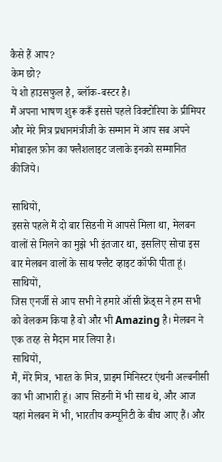कैसे हैं आप?
केम छो?
ये शो हाउसफुल है, ब्लॉक-बस्टर है।
मैं अपना भाषण शुरू करूँ इससे पहले विक्टोरिया के प्रीमियर और मेरे मित्र प्रधानमंत्रीजी के सम्मान में आप सब अपने मोबाइल फ़ोन का फ्लैशलाइट जलाके इनको सम्मानित कीजिये।

साथियों,
इससे पहले मैं दो बार सिडनी में आपसे मिला था, मेलबन वालों से मिलने का मुझे भी इंतजार था, इसलिए सोचा इस बार मेलबन वालों के साथ फ्लैट व्हाइट कॉफी पीता हूं।
साथियों,
जिस एनर्जी से आप सभी ने हमारे ऑसी फ्रेंड्स ने हम सभी को वेलकम किया है वो और भी Amazing है। मेलबन ने एक तरह से मैदान मार लिया है।
साथियों,
मैं, मेरे मित्र, भारत के मित्र, प्राइम मिनिस्टर एंथनी अल्बनीसी का भी आभारी हूं। आप सिडनी में भी साथ थे, और आज यहां मेलबन में भी, भारतीय कम्यूनिटी के बीच आए हैं। और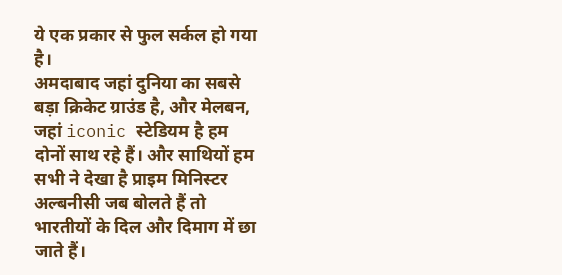ये एक प्रकार से फुल सर्कल हो गया है।
अमदाबाद जहां दुनिया का सबसे बड़ा क्रिकेट ग्राउंड है, और मेलबन, जहां iconic स्टेडियम है हम दोनों साथ रहे हैं। और साथियों हम सभी ने देखा है प्राइम मिनिस्टर अल्बनीसी जब बोलते हैं तो भारतीयों के दिल और दिमाग में छा जाते हैं।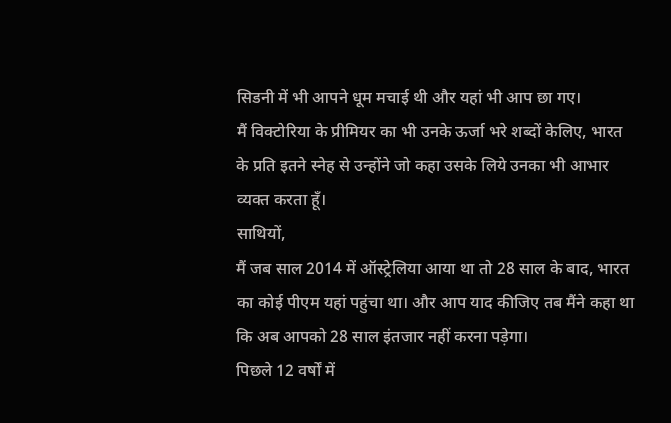सिडनी में भी आपने धूम मचाई थी और यहां भी आप छा गए।
मैं विक्टोरिया के प्रीमियर का भी उनके ऊर्जा भरे शब्दों केलिए, भारत के प्रति इतने स्नेह से उन्होंने जो कहा उसके लिये उनका भी आभार व्यक्त करता हूँ।
साथियों,
मैं जब साल 2014 में ऑस्ट्रेलिया आया था तो 28 साल के बाद, भारत का कोई पीएम यहां पहुंचा था। और आप याद कीजिए तब मैंने कहा था कि अब आपको 28 साल इंतजार नहीं करना पड़ेगा।
पिछले 12 वर्षों में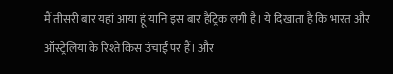मैं तीसरी बार यहां आया हूं यानि इस बार हैट्रिक लगी है। ये दिखाता है कि भारत और ऑस्ट्रेलिया के रिश्ते किस उंचाईं पर हैं। और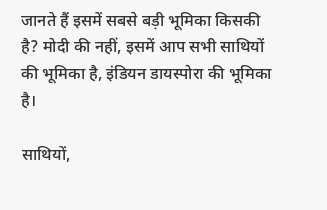जानते हैं इसमें सबसे बड़ी भूमिका किसकी है? मोदी की नहीं, इसमें आप सभी साथियों की भूमिका है, इंडियन डायस्पोरा की भूमिका है।

साथियों,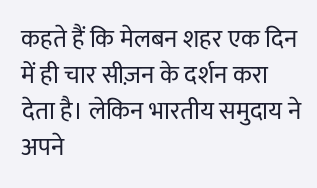कहते हैं कि मेलबन शहर एक दिन में ही चार सीज़न के दर्शन करा देता है। लेकिन भारतीय समुदाय ने अपने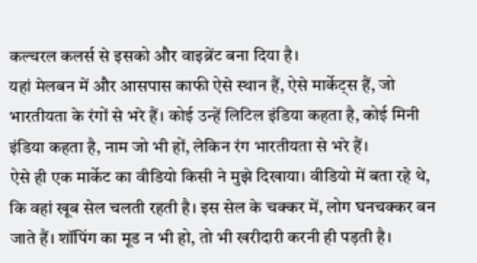कल्चरल कलर्स से इसको और वाइब्रेंट बना दिया है।
यहां मेलबन में और आसपास काफी ऐसे स्थान हैं, ऐसे मार्केट्स हैं, जो भारतीयता के रंगों से भरे हैं। कोई उन्हें लिटिल इंडिया कहता है, कोई मिनी इंडिया कहता है, नाम जो भी हों, लेकिन रंग भारतीयता से भरे हैं।
ऐसे ही एक मार्केट का वीडियो किसी ने मुझे दिखाया। वीडियो में बता रहे थे, कि वहां खूब सेल चलती रहती है। इस सेल के चक्कर में, लोग घनचक्कर बन जाते हैं। शॉपिंग का मूड न भी हो, तो भी खरीदारी करनी ही पड़ती है।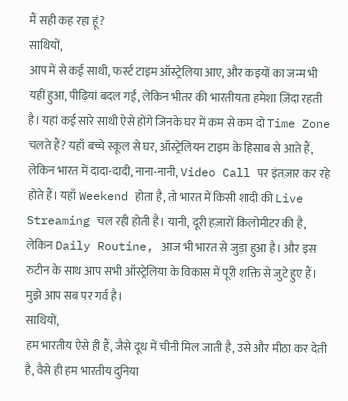मैं सही कह रहा हूं?
साथियों,
आप में से कई साथी, फर्स्ट टाइम ऑस्ट्रेलिया आए, और कइयों का जन्म भी यहीं हुआ, पीढ़ियां बदल गईं, लेकिन भीतर की भारतीयता हमेशा ज़िंदा रहती है। यहां कई सारे साथी ऐसे होंगे जिनके घर में कम से कम दो Time Zone चलते हैं? यहाँ बच्चे स्कूल से घर, ऑस्ट्रेलियन टाइम के हिसाब से आते हैं, लेकिन भारत में दादा-दादी, नाना-नानी, Video Call पर इंतज़ार कर रहे होते हैं। यहाँ Weekend होता है, तो भारत में किसी शादी की Live Streaming चल रही होती है। यानी, दूरी हज़ारों किलोमीटर की है, लेकिन Daily Routine, आज भी भारत से जुड़ा हुआ है। और इस रुटीन के साथ आप सभी ऑस्ट्रेलिया के विकास में पूरी शक्ति से जुटे हुए हैं। मुझे आप सब पर गर्व है।
साथियों,
हम भारतीय ऐसे ही हैं, जैसे दूध में चीनी मिल जाती है, उसे और मीठा कर देती है, वैसे ही हम भारतीय दुनिया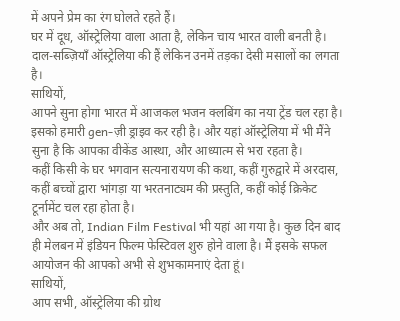में अपने प्रेम का रंग घोलते रहते हैं।
घर में दूध, ऑस्ट्रेलिया वाला आता है, लेकिन चाय भारत वाली बनती है। दाल-सब्ज़ियाँ ऑस्ट्रेलिया की हैं लेकिन उनमें तड़का देसी मसालों का लगता है।
साथियों,
आपने सुना होगा भारत में आजकल भजन क्लबिंग का नया ट्रेंड चल रहा है। इसको हमारी gen-ज़ी ड्राइव कर रही है। और यहां ऑस्ट्रेलिया में भी मैंने सुना है कि आपका वीकेंड आस्था, और आध्यात्म से भरा रहता है।
कहीं किसी के घर भगवान सत्यनारायण की कथा, कहीं गुरुद्वारे में अरदास, कहीं बच्चों द्वारा भांगड़ा या भरतनाट्यम की प्रस्तुति, कहीं कोई क्रिकेट टूर्नामेंट चल रहा होता है।
और अब तो, Indian Film Festival भी यहां आ गया है। कुछ दिन बाद ही मेलबन में इंडियन फिल्म फेस्टिवल शुरु होने वाला है। मैं इसके सफल आयोजन की आपको अभी से शुभकामनाएं देता हूं।
साथियों,
आप सभी, ऑस्ट्रेलिया की ग्रोथ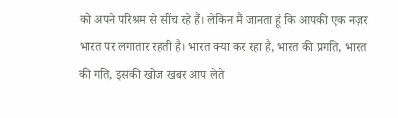को अपने परिश्रम से सींच रहे हैं। लेकिन मैं जानता हूं कि आपकी एक नज़र भारत पर लगातार रहती है। भारत क्या कर रहा है, भारत की प्रगति, भारत की गति, इसकी खोज खबर आप लेते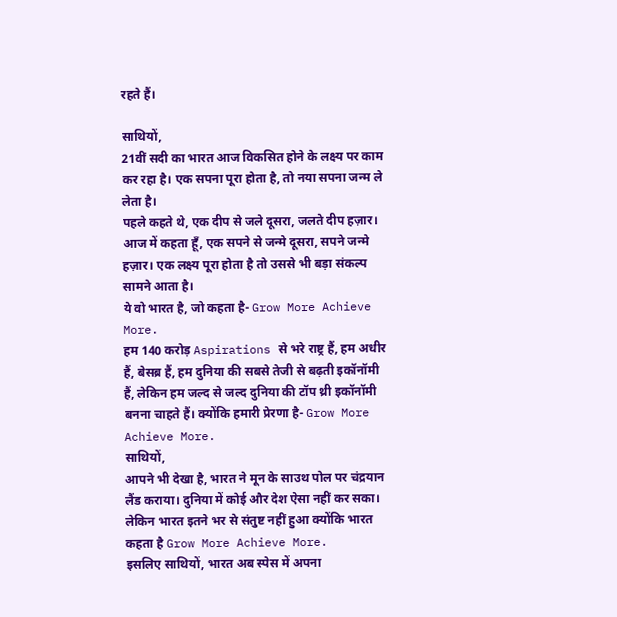रहते हैं।

साथियों,
21वीं सदी का भारत आज विकसित होने के लक्ष्य पर काम कर रहा है। एक सपना पूरा होता है, तो नया सपना जन्म ले लेता है।
पहले कहते थे, एक दीप से जले दूसरा, जलते दीप हज़ार। आज में कहता हूँ, एक सपने से जन्मे दूसरा, सपने जन्मे हज़ार। एक लक्ष्य पूरा होता है तो उससे भी बड़ा संकल्प सामने आता है।
ये वो भारत है, जो कहता है- Grow More Achieve More.
हम 140 करोड़ Aspirations से भरे राष्ट्र हैं, हम अधीर हैं, बेसब्र हैं, हम दुनिया की सबसे तेजी से बढ़ती इकॉनॉमी हैं, लेकिन हम जल्द से जल्द दुनिया की टॉप थ्री इकॉनॉमी बनना चाहते हैं। क्योंकि हमारी प्रेरणा है- Grow More Achieve More.
साथियों,
आपने भी देखा है, भारत ने मून के साउथ पोल पर चंद्रयान लैंड कराया। दुनिया में कोई और देश ऐसा नहीं कर सका। लेकिन भारत इतने भर से संतुष्ट नहीं हुआ क्योंकि भारत कहता है Grow More Achieve More.
इसलिए साथियों, भारत अब स्पेस में अपना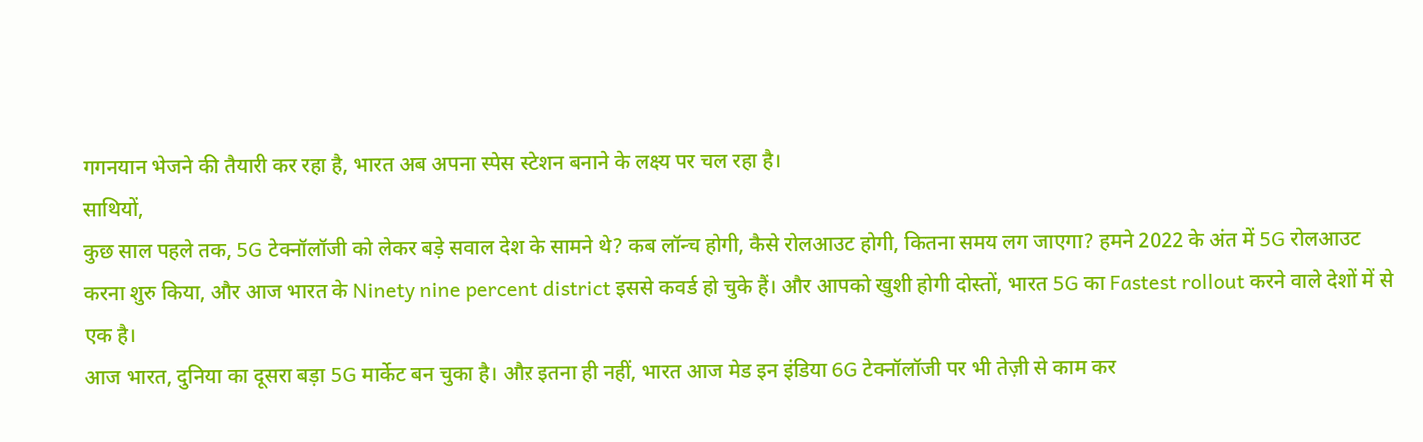गगनयान भेजने की तैयारी कर रहा है, भारत अब अपना स्पेस स्टेशन बनाने के लक्ष्य पर चल रहा है।
साथियों,
कुछ साल पहले तक, 5G टेक्नॉलॉजी को लेकर बड़े सवाल देश के सामने थे? कब लॉन्च होगी, कैसे रोलआउट होगी, कितना समय लग जाएगा? हमने 2022 के अंत में 5G रोलआउट करना शुरु किया, और आज भारत के Ninety nine percent district इससे कवर्ड हो चुके हैं। और आपको खुशी होगी दोस्तों, भारत 5G का Fastest rollout करने वाले देशों में से एक है।
आज भारत, दुनिया का दूसरा बड़ा 5G मार्केट बन चुका है। औऱ इतना ही नहीं, भारत आज मेड इन इंडिया 6G टेक्नॉलॉजी पर भी तेज़ी से काम कर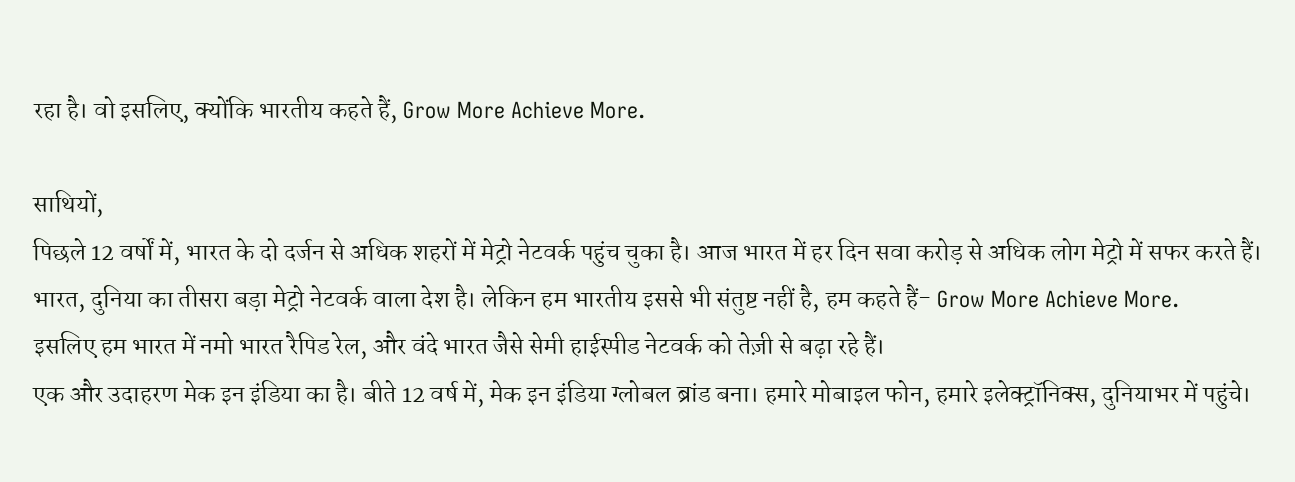रहा है। वो इसलिए, क्योंकि भारतीय कहते हैं, Grow More Achieve More.

साथियों,
पिछले 12 वर्षों में, भारत के दो दर्जन से अधिक शहरों में मेट्रो नेटवर्क पहुंच चुका है। आज भारत में हर दिन सवा करोड़ से अधिक लोग मेट्रो में सफर करते हैं। भारत, दुनिया का तीसरा बड़ा मेट्रो नेटवर्क वाला देश है। लेकिन हम भारतीय इससे भी संतुष्ट नहीं है, हम कहते हैं- Grow More Achieve More.
इसलिए हम भारत में नमो भारत रैपिड रेल, और वंदे भारत जैसे सेमी हाईस्पीड नेटवर्क को तेज़ी से बढ़ा रहे हैं।
एक और उदाहरण मेक इन इंडिया का है। बीते 12 वर्ष में, मेक इन इंडिया ग्लोबल ब्रांड बना। हमारे मोबाइल फोन, हमारे इलेक्ट्रॉनिक्स, दुनियाभर में पहुंचे।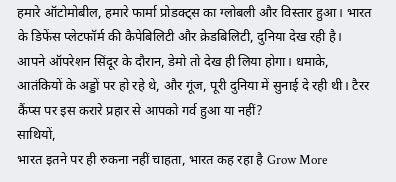हमारे ऑटोमोबील, हमारे फार्मा प्रोडक्ट्स का ग्लोबली और विस्तार हुआ। भारत के डिफेंस प्लेटफॉर्म की कैपेबिलिटी और क्रेडबिलिटी, दुनिया देख रही है।
आपने ऑपरेशन सिंदूर के दौरान, डेमो तो देख ही लिया होगा। धमाके, आतंकियों के अड्डों पर हो रहे थे, और गूंज, पूरी दुनिया में सुनाई दे रही थी। टैरर कैंप्स पर इस करारे प्रहार से आपको गर्व हुआ या नहीं?
साथियों,
भारत इतने पर ही रुकना नहीं चाहता, भारत कह रहा है Grow More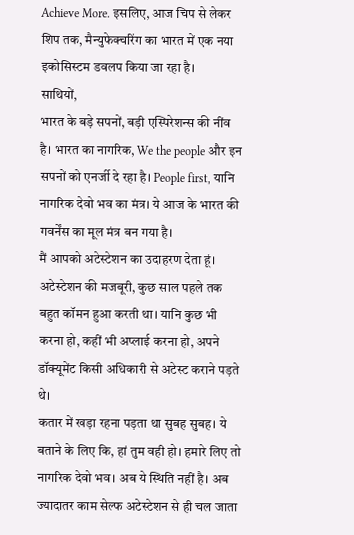Achieve More. इसलिए, आज चिप से लेकर शिप तक, मैन्युफेक्चरिंग का भारत में एक नया इकोसिस्टम डवलप किया जा रहा है।
साथियों,
भारत के बड़े सपनों, बड़ी एस्पिरेशन्स की नींव है। भारत का नागरिक, We the people और इन सपनों को एनर्जी दे रहा है। People first, यानि नागरिक देवो भव का मंत्र। ये आज के भारत की गवर्नेंस का मूल मंत्र बन गया है।
मैं आपको अटेस्टेशन का उदाहरण देता हूं। अटेस्टेशन की मजबूरी, कुछ साल पहले तक बहुत कॉमन हुआ करती था। यानि कुछ भी करना हो, कहीं भी अप्लाई करना हो, अपने डॉक्यूमेंट किसी अधिकारी से अटेस्ट कराने पड़ते थे।
कतार में खड़ा रहना पड़ता था सुबह सुबह। ये बताने के लिए कि, हां तुम वही हो। हमारे लिए तो नागरिक देवो भव। अब ये स्थिति नहीं है। अब ज्यादातर काम सेल्फ अटेस्टेशन से ही चल जाता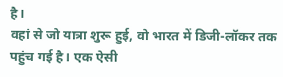है।
वहां से जो यात्रा शुरू हुई, वो भारत में डिजी-लॉकर तक पहुंच गई है। एक ऐसी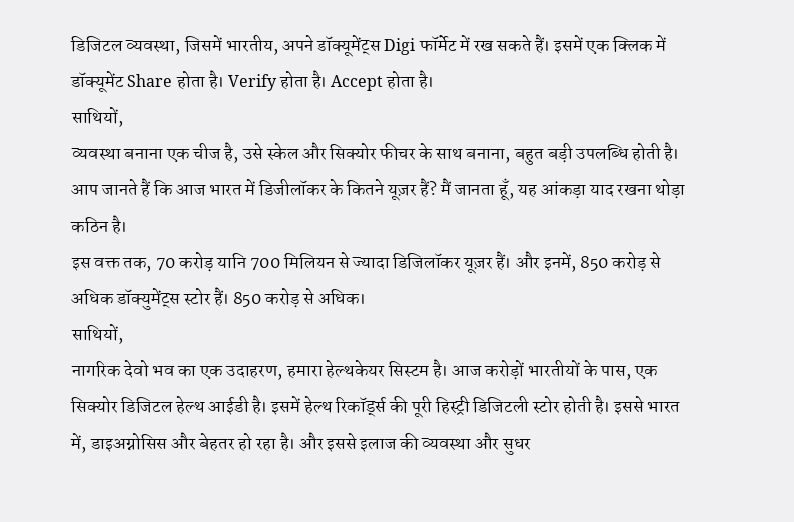डिजिटल व्यवस्था, जिसमें भारतीय, अपने डॉक्यूमेंट्स Digi फॉर्मेट में रख सकते हैं। इसमें एक क्लिक में डॉक्यूमेंट Share होता है। Verify होता है। Accept होता है।
साथियों,
व्यवस्था बनाना एक चीज है, उसे स्केल और सिक्योर फीचर के साथ बनाना, बहुत बड़ी उपलब्धि होती है। आप जानते हैं कि आज भारत में डिजीलॉकर के कितने यूज़र हैं? मैं जानता हूँ, यह आंकड़ा याद रखना थोड़ा कठिन है।
इस वक्त तक, 70 करोड़ यानि 700 मिलियन से ज्यादा डिजिलॉकर यूज़र हैं। और इनमें, 850 करोड़ से अधिक डॉक्युमेंट्स स्टोर हैं। 850 करोड़ से अधिक।
साथियों,
नागरिक देवो भव का एक उदाहरण, हमारा हेल्थकेयर सिस्टम है। आज करोड़ों भारतीयों के पास, एक सिक्योर डिजिटल हेल्थ आईडी है। इसमें हेल्थ रिकॉर्ड्स की पूरी हिस्ट्री डिजिटली स्टोर होती है। इससे भारत में, डाइअग्नोसिस और बेहतर हो रहा है। और इससे इलाज की व्यवस्था और सुधर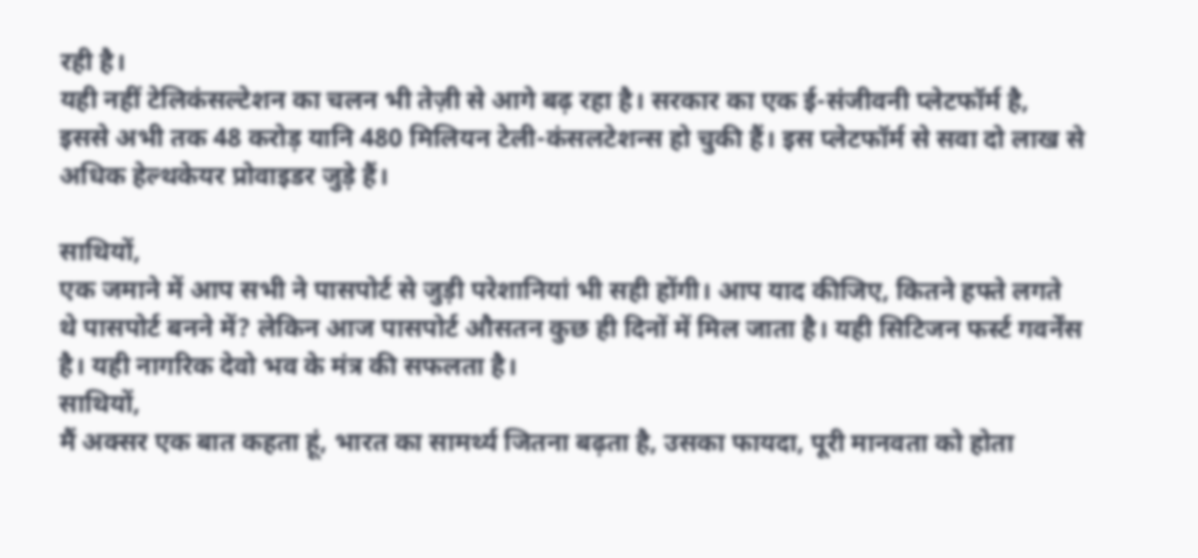रही है।
यही नहीं टेलिकंसल्टेशन का चलन भी तेज़ी से आगे बढ़ रहा है। सरकार का एक ई-संजीवनी प्लेटफॉर्म है, इससे अभी तक 48 करोड़ यानि 480 मिलियन टेली-कंसलटेशन्स हो चुकी हैं। इस प्लेटफॉर्म से सवा दो लाख से अधिक हेल्थकेयर प्रोवाइडर जुड़े हैं।

साथियों,
एक जमाने में आप सभी ने पासपोर्ट से जुड़ी परेशानियां भी सही होंगी। आप याद कीजिए, कितने हफ्ते लगते थे पासपोर्ट बनने में? लेकिन आज पासपोर्ट औसतन कुछ ही दिनों में मिल जाता है। यही सिटिजन फर्स्ट गवर्नेंस है। यही नागरिक देवो भव के मंत्र की सफलता है।
साथियों,
मैं अक्सर एक बात कहता हूं, भारत का सामर्थ्य जितना बढ़ता है, उसका फायदा, पूरी मानवता को होता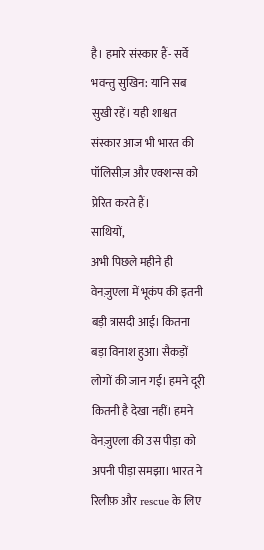है। हमारे संस्कार हैं- सर्वे भवन्तु सुखिन: यानि सब सुखी रहें। यही शाश्वत संस्कार आज भी भारत की पॉलिसीज़ और एक्शन्स को प्रेरित करते हैं।
साथियों,
अभी पिछले महीने ही वेनज़ुएला में भूकंप की इतनी बड़ी त्रासदी आई। कितना बड़ा विनाश हुआ। सैकड़ों लोगों की जान गई। हमने दूरी कितनी है देखा नहीं। हमने वेनज़ुएला की उस पीड़ा को अपनी पीड़ा समझा। भारत ने रिलीफ़ और rescue के लिए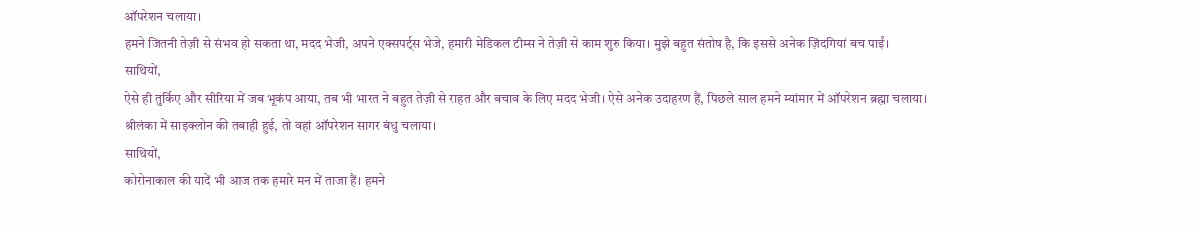ऑपरेशन चलाया।
हमने जितनी तेज़ी से संभव हो सकता था, मदद भेजी, अपने एक्सपर्ट्स भेजे, हमारी मेडिकल टीम्स ने तेज़ी से काम शुरु किया। मुझे बहुत संतोष है, कि इससे अनेक ज़िंदगियां बच पाईं।
साथियों,
ऐसे ही तुर्किए और सीरिया में जब भूकंप आया, तब भी भारत ने बहुत तेज़ी से राहत और बचाव के लिए मदद भेजी। ऐसे अनेक उदाहरण हैं, पिछले साल हमने म्यांमार में ऑपरेशन ब्रह्मा चलाया। श्रीलंका में साइक्लोन की तबाही हुई, तो वहां ऑपरेशन सागर बंधु चलाया।
साथियों,
कोरोनाकाल की यादें भी आज तक हमारे मन में ताजा हैं। हमने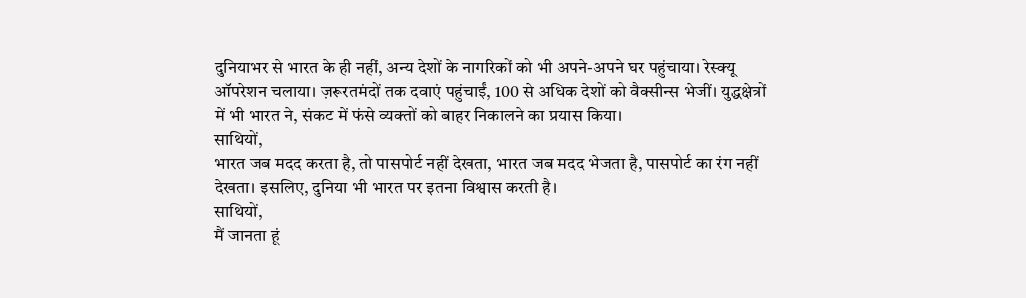दुनियाभर से भारत के ही नहीं, अन्य देशों के नागरिकों को भी अपने-अपने घर पहुंचाया। रेस्क्यू ऑपरेशन चलाया। ज़रूरतमंदों तक दवाएं पहुंचाईं, 100 से अधिक देशों को वैक्सीन्स भेजीं। युद्धक्षेत्रों में भी भारत ने, संकट में फंसे व्यक्तों को बाहर निकालने का प्रयास किया।
साथियों,
भारत जब मदद करता है, तो पासपोर्ट नहीं देखता, भारत जब मदद भेजता है, पासपोर्ट का रंग नहीं देखता। इसलिए, दुनिया भी भारत पर इतना विश्वास करती है।
साथियों,
मैं जानता हूं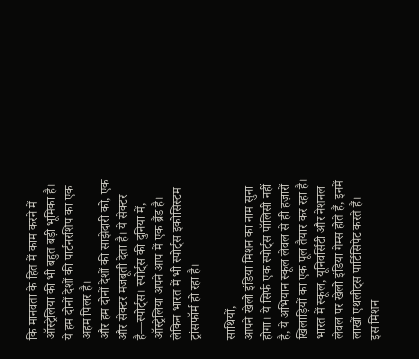कि मानवता के हित में काम करने में ऑस्ट्रेलिया की भी बहुत बड़ी भूमिका है। ये हम दोनों देशों की पार्टनरशिप का एक अहम पिलर है।
और हम दोनों देशों की साझेदारी को, एक और सेक्टर मजबूती देता है। ये सेक्टर है—स्पोर्ट्स। स्पोर्ट्स की दुनिया में, ऑस्ट्रेलिया अपने आप में एक ब्रैंड है। लेकिन भारत में भी स्पोर्ट्स इकोसिस्टम ट्रांसफॉर्म हो रहा है।

साथियों,
आपने खेलो इंडिया मिशन का नाम सुना होगा। ये सिर्फ एक स्पोर्ट्स पॉलिसी नहीं है, ये अभियान स्कूल लेवल से ही हज़ारों खिलाड़ियों का एक पूल तैयार कर रहा है। भारत में स्कूल, यूनिवर्सिटी और नेशनल लेवल पर खेलो इंडिया गेम्स होते हैं, इनमें लाखों एथलीट्स पार्टिसिपेट करते हैं।
इस मिशन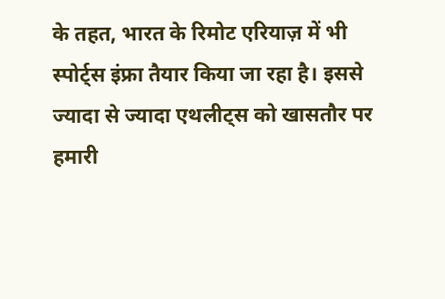के तहत, भारत के रिमोट एरियाज़ में भी स्पोर्ट्स इंफ्रा तैयार किया जा रहा है। इससे ज्यादा से ज्यादा एथलीट्स को खासतौर पर हमारी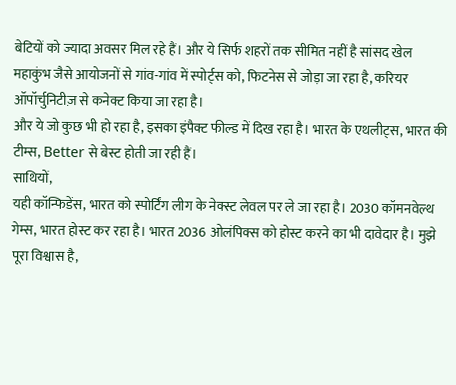बेटियों को ज्यादा अवसर मिल रहे हैं। और ये सिर्फ शहरों तक सीमित नहीं है सांसद खेल महाकुंभ जैसे आयोजनों से गांव-गांव में स्पोर्ट्स को, फिटनेस से जोड़ा जा रहा है, करियर ऑपॉर्चुनिटीज़ से कनेक्ट किया जा रहा है।
और ये जो कुछ भी हो रहा है, इसका इंपैक्ट फील्ड में दिख रहा है। भारत के एथलीट्स, भारत की टीम्स, Better से बेस्ट होती जा रही हैं।
साथियों,
यही कॉन्फिडेंस, भारत को स्पोर्टिंग लीग के नेक्स्ट लेवल पर ले जा रहा है। 2030 कॉमनवेल्थ गेम्स, भारत होस्ट कर रहा है। भारत 2036 ओलंपिक्स को होस्ट करने का भी दावेदार है। मुझे पूरा विश्वास है,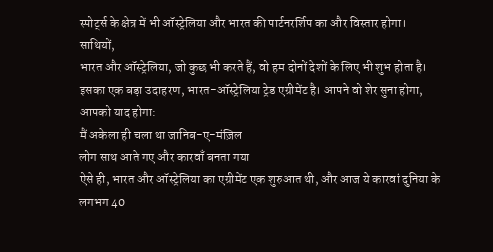स्पोर्ट्स के क्षेत्र में भी ऑस्ट्रेलिया और भारत की पार्टनरर्शिप का और विस्तार होगा।
साथियों,
भारत और ऑस्ट्रेलिया, जो कुछ भी करते हैं, वो हम दोनों देशों के लिए भी शुभ होता है। इसका एक बड़ा उदाहरण, भारत-ऑस्ट्रेलिया ट्रेड एग्रीमेंट है। आपने वो शेर सुना होगा, आपको याद होगा:
मैं अकेला ही चला था जानिब-ए-मंज़िल
लोग साथ आते गए और कारवाँ बनता गया
ऐसे ही, भारत और ऑस्ट्रेलिया का एग्रीमेंट एक शुरुआत थी, और आज ये कारवां दुनिया के लगभग 40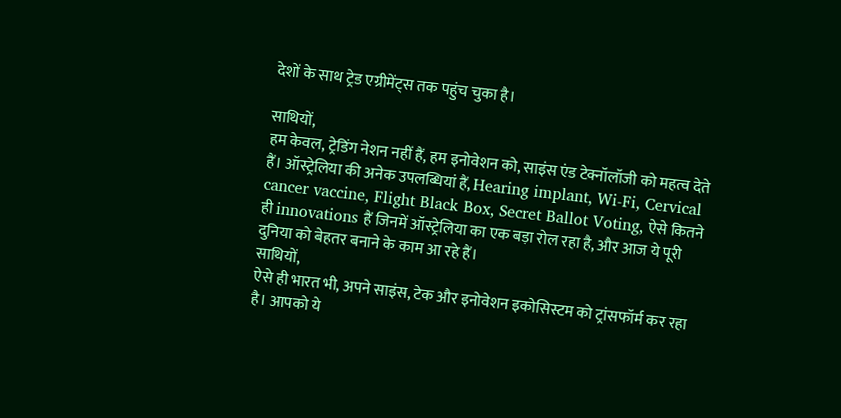देशों के साथ ट्रेड एग्रीमेंट्स तक पहुंच चुका है।

साथियों,
हम केवल, ट्रेडिंग नेशन नहीं हैं, हम इनोवेशन को, साइंस एंड टेक्नॉलॉजी को महत्व देते हैं। ऑस्ट्रेलिया की अनेक उपलब्धियां हैं, Hearing implant, Wi-Fi, Cervical cancer vaccine, Flight Black Box, Secret Ballot Voting, ऐसे कितने ही innovations हैं जिनमें ऑस्ट्रेलिया का एक बड़ा रोल रहा है, और आज ये पूरी दुनिया को बेहतर बनाने के काम आ रहे हैं।
साथियों,
ऐसे ही भारत भी, अपने साइंस, टेक और इनोवेशन इकोसिस्टम को ट्रांसफॉर्म कर रहा है। आपको ये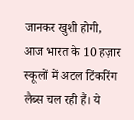जानकर खुशी होगी, आज भारत के 10 हज़ार स्कूलों में अटल टिंकरिंग लैब्स चल रही हैं। ये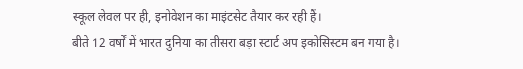स्कूल लेवल पर ही, इनोवेशन का माइंटसेट तैयार कर रही हैं।
बीते 12 वर्षों में भारत दुनिया का तीसरा बड़ा स्टार्ट अप इकोसिस्टम बन गया है।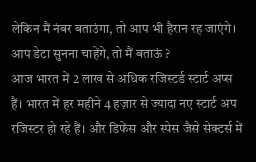लेकिन मैं नंबर बताउंगा, तो आप भी हैरान रह जाएंगे। आप डेटा सुनना चाहेंगे, तो मैं बताऊं ?
आज भारत में 2 लाख से अधिक रजिस्टर्ड स्टार्ट अप्स हैं। भारत में हर महीने 4 हज़ार से ज्यादा नए स्टार्ट अप रजिस्टर हो रहे हैं। और डिफेंस और स्पेस जैसे सेक्टर्स में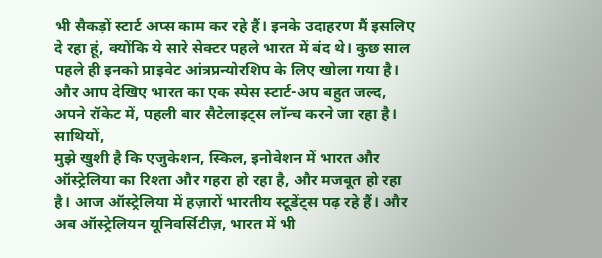भी सैकड़ों स्टार्ट अप्स काम कर रहे हैं। इनके उदाहरण मैं इसलिए दे रहा हूं, क्योंकि ये सारे सेक्टर पहले भारत में बंद थे। कुछ साल पहले ही इनको प्राइवेट आंत्रप्रन्योरशिप के लिए खोला गया है। और आप देखिए भारत का एक स्पेस स्टार्ट-अप बहुत जल्द, अपने रॉकेट में, पहली बार सैटेलाइट्स लॉन्च करने जा रहा है।
साथियों,
मुझे खुशी है कि एजुकेशन, स्किल, इनोवेशन में भारत और ऑस्ट्रेलिया का रिश्ता और गहरा हो रहा है, और मजबूत हो रहा है। आज ऑस्ट्रेलिया में हज़ारों भारतीय स्टूडेंट्स पढ़ रहे हैं। और अब ऑस्ट्रेलियन यूनिवर्सिटीज़, भारत में भी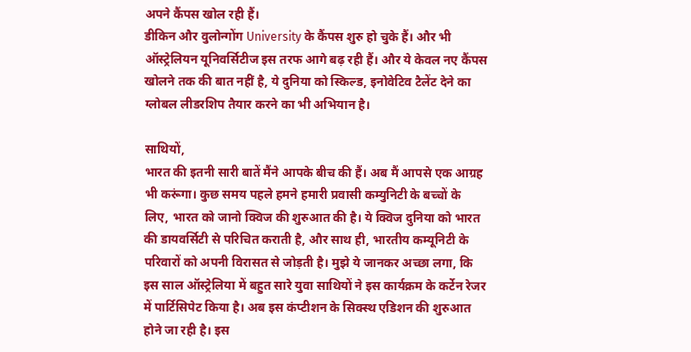अपने कैंपस खोल रही हैं।
डीकिन और वुलोन्गोंग University के कैंपस शुरु हो चुके हैं। और भी ऑस्ट्रेलियन यूनिवर्सिटीज इस तरफ आगे बढ़ रही हैं। और ये केवल नए कैंपस खोलने तक की बात नहीं है, ये दुनिया को स्किल्ड, इनोवेटिव टैलेंट देने का ग्लोबल लीडरशिप तैयार करने का भी अभियान है।

साथियों,
भारत की इतनी सारी बातें मैंने आपके बीच की हैं। अब मैं आपसे एक आग्रह भी करूंगा। कुछ समय पहले हमने हमारी प्रवासी कम्युनिटी के बच्चों के लिए, भारत को जानो क्विज की शुरुआत की है। ये क्विज दुनिया को भारत की डायवर्सिटी से परिचित कराती है, और साथ ही, भारतीय कम्यूनिटी के परिवारों को अपनी विरासत से जोड़ती है। मुझे ये जानकर अच्छा लगा, कि इस साल ऑस्ट्रेलिया में बहुत सारे युवा साथियों ने इस कार्यक्रम के कर्टेन रेजर में पार्टिसिपेट किया है। अब इस कंप्टीशन के सिक्स्थ एडिशन की शुरुआत होने जा रही है। इस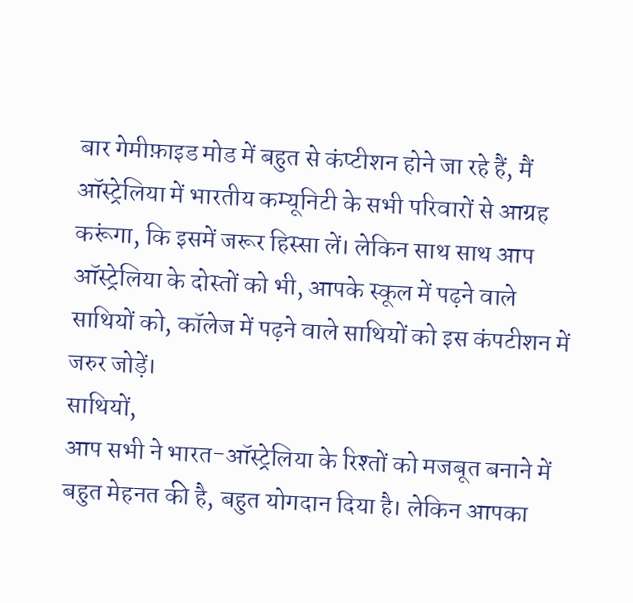बार गेमीफ़ाइड मोड में बहुत से कंप्टीशन होने जा रहे हैं, मैं ऑस्ट्रेलिया में भारतीय कम्यूनिटी के सभी परिवारों से आग्रह करूंगा, कि इसमें जरूर हिस्सा लें। लेकिन साथ साथ आप ऑस्ट्रेलिया के दोस्तों को भी, आपके स्कूल में पढ़ने वाले साथियों को, कॉलेज में पढ़ने वाले साथियों को इस कंपटीशन में जरुर जोड़ें।
साथियों,
आप सभी ने भारत-ऑस्ट्रेलिया के रिश्तों को मजबूत बनाने में बहुत मेहनत की है, बहुत योगदान दिया है। लेकिन आपका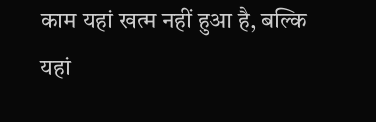काम यहां खत्म नहीं हुआ है, बल्कि यहां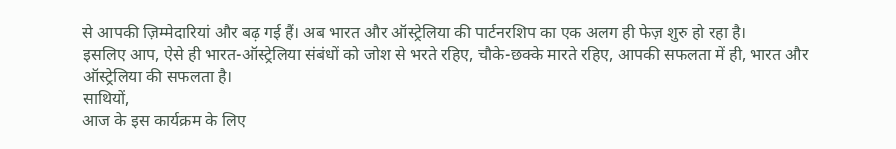से आपकी ज़िम्मेदारियां और बढ़ गई हैं। अब भारत और ऑस्ट्रेलिया की पार्टनरशिप का एक अलग ही फेज़ शुरु हो रहा है।
इसलिए आप, ऐसे ही भारत-ऑस्ट्रेलिया संबंधों को जोश से भरते रहिए, चौके-छक्के मारते रहिए, आपकी सफलता में ही, भारत और ऑस्ट्रेलिया की सफलता है।
साथियों,
आज के इस कार्यक्रम के लिए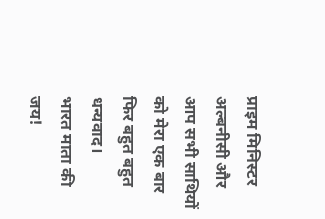प्राइम मिनिस्टर अल्बनीसी और आप सभी साथियों को मेरा एक बार फिर बहुत बहुत धन्यवाद।
भारत माता की जय!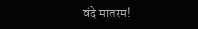वंदे मातरम!